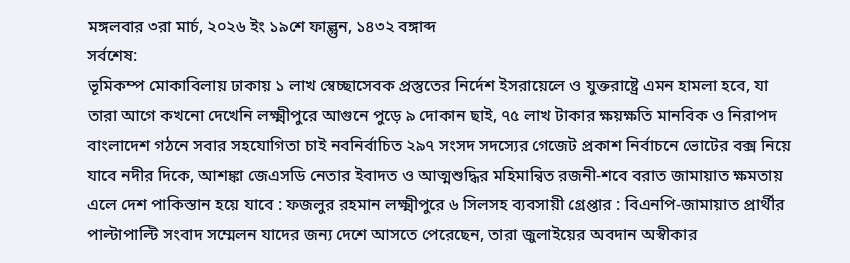মঙ্গলবার ৩রা মার্চ, ২০২৬ ইং ১৯শে ফাল্গুন, ১৪৩২ বঙ্গাব্দ
সর্বশেষ:
ভূমিকম্প মোকাবিলায় ঢাকায় ১ লাখ স্বেচ্ছাসেবক প্রস্তুতের নির্দেশ ইসরায়েলে ও যুক্তরাষ্ট্রে এমন হামলা হবে, যা তারা আগে কখনো দেখেনি লক্ষ্মীপুরে আগুনে পুড়ে ৯ দোকান ছাই, ৭৫ লাখ টাকার ক্ষয়ক্ষতি মানবিক ও নিরাপদ বাংলাদেশ গঠনে সবার সহযোগিতা চাই নবনির্বাচিত ২৯৭ সংসদ সদস্যের গেজেট প্রকাশ নির্বাচনে ভোটের বক্স নিয়ে যাবে নদীর দিকে, আশঙ্কা জেএসডি নেতার ইবাদত ও আত্মশুদ্ধির মহিমান্বিত রজনী-শবে বরাত জামায়াত ক্ষমতায় এলে দেশ পাকিস্তান হয়ে যাবে : ফজলুর রহমান লক্ষ্মীপুরে ৬ সিলসহ ব্যবসায়ী গ্রেপ্তার : বিএনপি-জামায়াত প্রার্থীর পাল্টাপাল্টি সংবাদ সম্মেলন যাদের জন্য দেশে আসতে পেরেছেন, তারা জুলাইয়ের অবদান অস্বীকার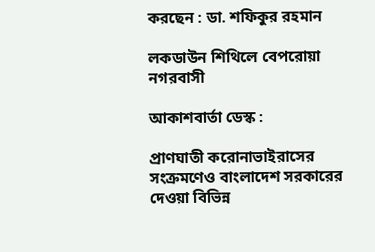করছেন : ডা. শফিকুর রহমান

লকডাউন শিথিলে বেপরোয়া নগরবাসী

আকাশবার্তা ডেস্ক :

প্রাণঘাতী করোনাভাইরাসের সংক্রমণেও বাংলাদেশ সরকারের দেওয়া বিভিন্ন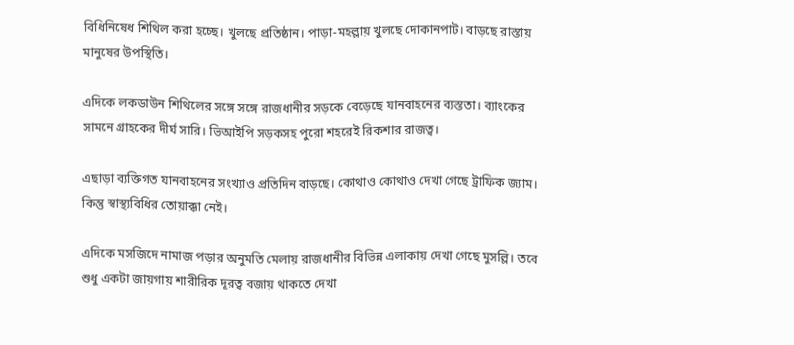বিধিনিষেধ শিথিল করা হচ্ছে। খুলছে প্রতিষ্ঠান। পাড়া-মহল্লায় খুলছে দোকানপাট। বাড়ছে রাস্তায় মানুষের উপস্থিতি।

এদিকে লকডাউন শিথিলের সঙ্গে সঙ্গে রাজধানীর সড়কে বেড়েছে যানবাহনের ব্যস্ততা। ব্যাংকের সামনে গ্রাহকের দীর্ঘ সারি। ভিআইপি সড়কসহ পুরো শহরেই রিকশার রাজত্ব।

এছাড়া ব্যক্তিগত যানবাহনের সংখ্যাও প্রতিদিন বাড়ছে। কোথাও কোথাও দেখা গেছে ট্রাফিক জ্যাম। কিন্তু স্বাস্থ্যবিধির তোয়াক্কা নেই।

এদিকে মসজিদে নামাজ পড়ার অনুমতি মেলায় রাজধানীর বিভিন্ন এলাকায় দেখা গেছে মুসল্লি। তবে শুধু একটা জায়গায় শারীরিক দূরত্ব বজায় থাকতে দেখা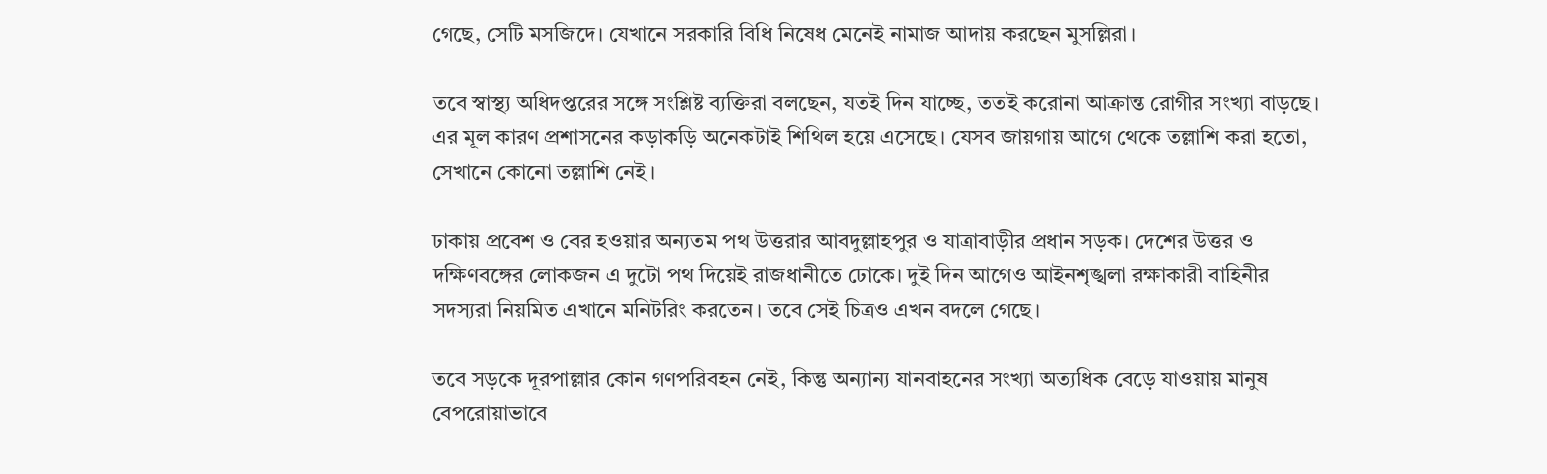গেছে, সেটি মসজিদে। যেখানে সরকারি বিধি নিষেধ মেনেই নামাজ আদায় করছেন মুসল্লিরা।

তবে স্বাস্থ্য অধিদপ্তরের সঙ্গে সংশ্লিষ্ট ব্যক্তিরা বলছেন, যতই দিন যাচ্ছে, ততই করোনা আক্রান্ত রোগীর সংখ্যা বাড়ছে। এর মূল কারণ প্রশাসনের কড়াকড়ি অনেকটাই শিথিল হয়ে এসেছে। যেসব জায়গায় আগে থেকে তল্লাশি করা হতো, সেখানে কোনো তল্লাশি নেই।

ঢাকায় প্রবেশ ও বের হওয়ার অন্যতম পথ উত্তরার আবদুল্লাহপুর ও যাত্রাবাড়ীর প্রধান সড়ক। দেশের উত্তর ও দক্ষিণবঙ্গের লোকজন এ দুটো পথ দিয়েই রাজধানীতে ঢোকে। দুই দিন আগেও আইনশৃঙ্খলা রক্ষাকারী বাহিনীর সদস্যরা নিয়মিত এখানে মনিটরিং করতেন। তবে সেই চিত্রও এখন বদলে গেছে।

তবে সড়কে দূরপাল্লার কোন গণপরিবহন নেই, কিন্তু অন্যান্য যানবাহনের সংখ্যা অত্যধিক বেড়ে যাওয়ায় মানুষ বেপরোয়াভাবে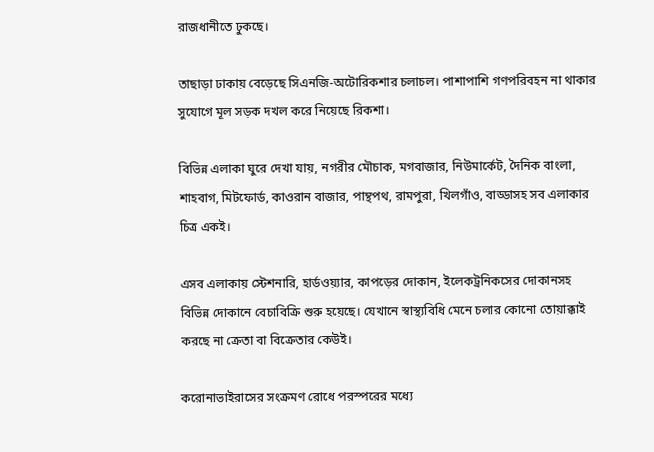রাজধানীতে ঢুকছে।

তাছাড়া ঢাকায় বেড়েছে সিএনজি-অটোরিকশার চলাচল। পাশাপাশি গণপরিবহন না থাকার সুযোগে মূল সড়ক দখল করে নিয়েছে রিকশা।

বিভিন্ন এলাকা ঘুরে দেখা যায়, নগরীর মৌচাক, মগবাজার, নিউমার্কেট, দৈনিক বাংলা, শাহবাগ, মিটফোর্ড, কাওরান বাজার, পান্থপথ, রামপুরা, খিলগাঁও, বাড্ডাসহ সব এলাকার চিত্র একই।

এসব এলাকায় স্টেশনারি, হার্ডওয়্যার, কাপড়ের দোকান, ইলেকট্রনিকসের দোকানসহ বিভিন্ন দোকানে বেচাবিক্রি শুরু হয়েছে। যেখানে স্বাস্থ্যবিধি মেনে চলার কোনো তোয়াক্কাই করছে না ক্রেতা বা বিক্রেতার কেউই।

করোনাভাইরাসের সংক্রমণ রোধে পরস্পরের মধ্যে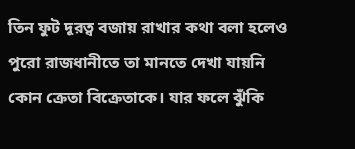তিন ফুট দূরত্ব বজায় রাখার কথা বলা হলেও পুরো রাজধানীতে তা মানতে দেখা যায়নি কোন ক্রেতা বিক্রেতাকে। যার ফলে ঝুঁকি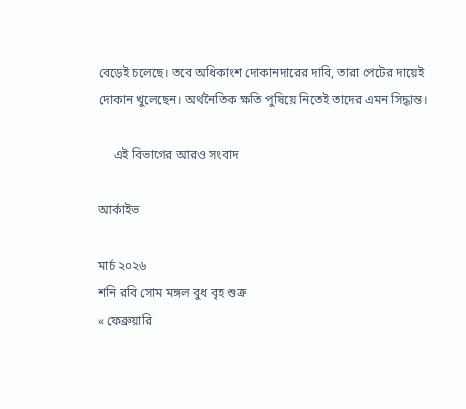বেড়েই চলেছে। তবে অধিকাংশ দোকানদারের দাবি, তারা পেটের দায়েই দোকান খুলেছেন। অর্থনৈতিক ক্ষতি পুষিয়ে নিতেই তাদের এমন সিদ্ধান্ত।

     এই বিভাগের আরও সংবাদ

আর্কাইভ

মার্চ ২০২৬
শনি রবি সোম মঙ্গল বুধ বৃহ শুক্র
« ফেব্রুয়ারি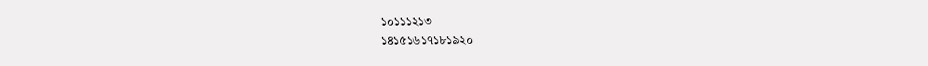১০১১১২১৩
১৪১৫১৬১৭১৮১৯২০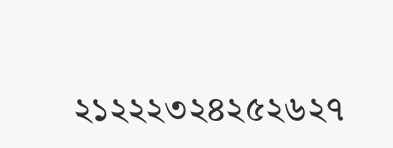২১২২২৩২৪২৫২৬২৭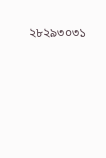২৮২৯৩০৩১